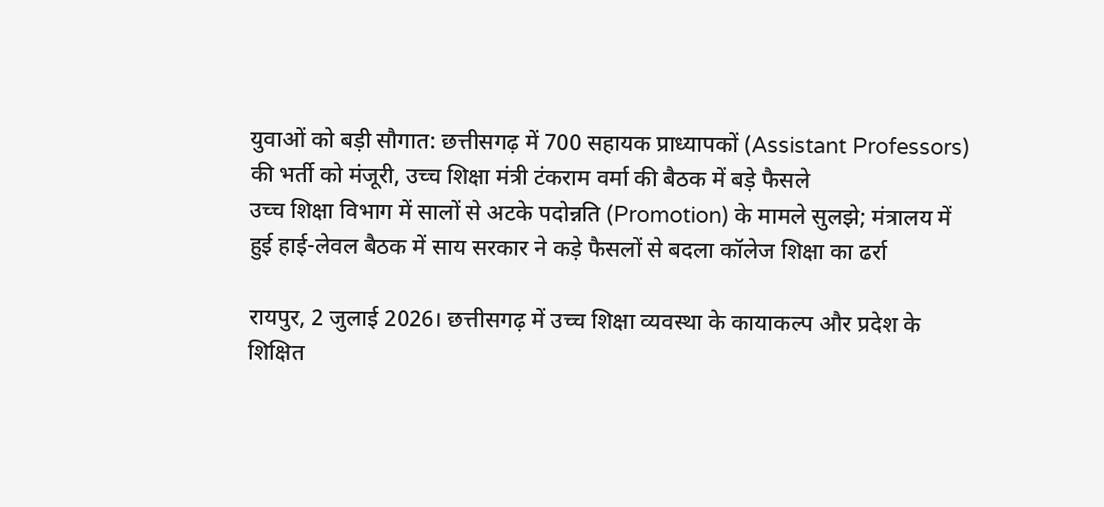युवाओं को बड़ी सौगात: छत्तीसगढ़ में 700 सहायक प्राध्यापकों (Assistant Professors) की भर्ती को मंजूरी, उच्च शिक्षा मंत्री टंकराम वर्मा की बैठक में बड़े फैसले
उच्च शिक्षा विभाग में सालों से अटके पदोन्नति (Promotion) के मामले सुलझे; मंत्रालय में हुई हाई-लेवल बैठक में साय सरकार ने कड़े फैसलों से बदला कॉलेज शिक्षा का ढर्रा

रायपुर, 2 जुलाई 2026। छत्तीसगढ़ में उच्च शिक्षा व्यवस्था के कायाकल्प और प्रदेश के शिक्षित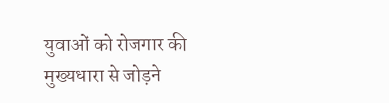युवाओं को रोजगार की मुख्यधारा से जोड़ने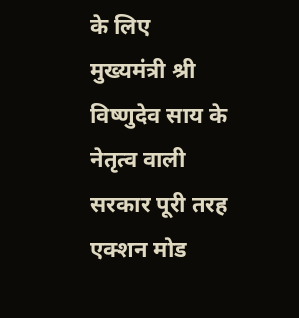के लिए मुख्यमंत्री श्री विष्णुदेव साय के नेतृत्व वाली सरकार पूरी तरह एक्शन मोड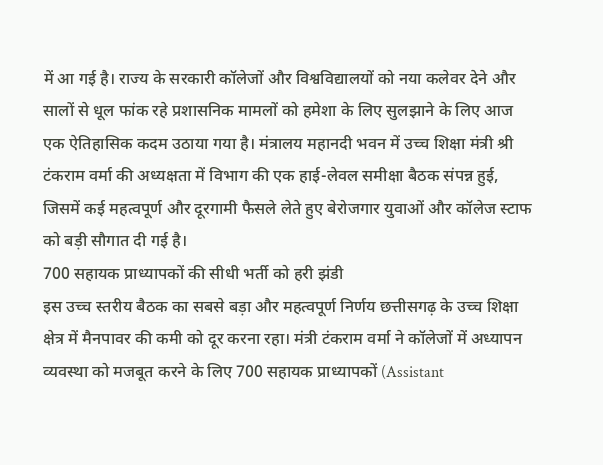में आ गई है। राज्य के सरकारी कॉलेजों और विश्वविद्यालयों को नया कलेवर देने और सालों से धूल फांक रहे प्रशासनिक मामलों को हमेशा के लिए सुलझाने के लिए आज एक ऐतिहासिक कदम उठाया गया है। मंत्रालय महानदी भवन में उच्च शिक्षा मंत्री श्री टंकराम वर्मा की अध्यक्षता में विभाग की एक हाई-लेवल समीक्षा बैठक संपन्न हुई, जिसमें कई महत्वपूर्ण और दूरगामी फैसले लेते हुए बेरोजगार युवाओं और कॉलेज स्टाफ को बड़ी सौगात दी गई है।
700 सहायक प्राध्यापकों की सीधी भर्ती को हरी झंडी
इस उच्च स्तरीय बैठक का सबसे बड़ा और महत्वपूर्ण निर्णय छत्तीसगढ़ के उच्च शिक्षा क्षेत्र में मैनपावर की कमी को दूर करना रहा। मंत्री टंकराम वर्मा ने कॉलेजों में अध्यापन व्यवस्था को मजबूत करने के लिए 700 सहायक प्राध्यापकों (Assistant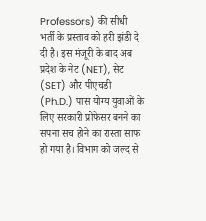Professors) की सीधी भर्ती के प्रस्ताव को हरी झंडी दे दी है। इस मंजूरी के बाद अब प्रदेश के नेट (NET), सेट (SET) और पीएचडी (Ph.D.) पास योग्य युवाओं के लिए सरकारी प्रोफेसर बनने का सपना सच होने का रास्ता साफ हो गया है। विभाग को जल्द से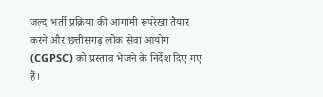जल्द भर्ती प्रक्रिया की आगामी रूपरेखा तैयार करने और छत्तीसगढ़ लोक सेवा आयोग (CGPSC) को प्रस्ताव भेजने के निर्देश दिए गए हैं।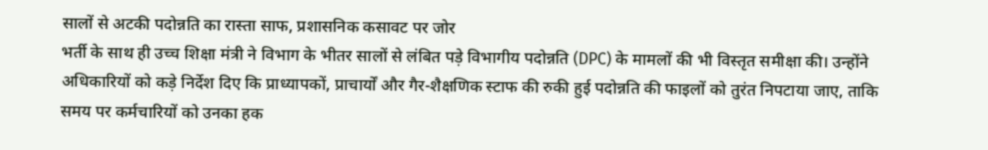सालों से अटकी पदोन्नति का रास्ता साफ, प्रशासनिक कसावट पर जोर
भर्ती के साथ ही उच्च शिक्षा मंत्री ने विभाग के भीतर सालों से लंबित पड़े विभागीय पदोन्नति (DPC) के मामलों की भी विस्तृत समीक्षा की। उन्होंने अधिकारियों को कड़े निर्देश दिए कि प्राध्यापकों, प्राचार्यों और गैर-शैक्षणिक स्टाफ की रुकी हुई पदोन्नति की फाइलों को तुरंत निपटाया जाए, ताकि समय पर कर्मचारियों को उनका हक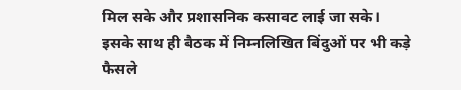मिल सके और प्रशासनिक कसावट लाई जा सके।
इसके साथ ही बैठक में निम्नलिखित बिंदुओं पर भी कड़े फैसले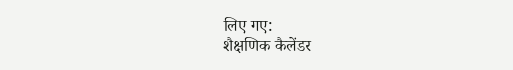लिए गए:
शैक्षणिक कैलेंडर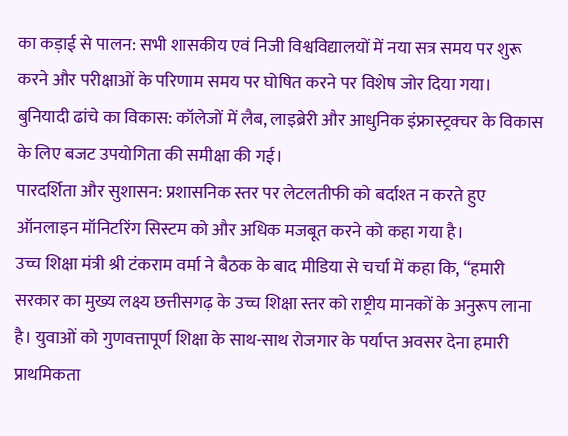का कड़ाई से पालन: सभी शासकीय एवं निजी विश्वविद्यालयों में नया सत्र समय पर शुरू करने और परीक्षाओं के परिणाम समय पर घोषित करने पर विशेष जोर दिया गया।
बुनियादी ढांचे का विकास: कॉलेजों में लैब, लाइब्रेरी और आधुनिक इंफ्रास्ट्रक्चर के विकास के लिए बजट उपयोगिता की समीक्षा की गई।
पारदर्शिता और सुशासन: प्रशासनिक स्तर पर लेटलतीफी को बर्दाश्त न करते हुए ऑनलाइन मॉनिटरिंग सिस्टम को और अधिक मजबूत करने को कहा गया है।
उच्च शिक्षा मंत्री श्री टंकराम वर्मा ने बैठक के बाद मीडिया से चर्चा में कहा कि, “हमारी सरकार का मुख्य लक्ष्य छत्तीसगढ़ के उच्च शिक्षा स्तर को राष्ट्रीय मानकों के अनुरूप लाना है। युवाओं को गुणवत्तापूर्ण शिक्षा के साथ-साथ रोजगार के पर्याप्त अवसर देना हमारी प्राथमिकता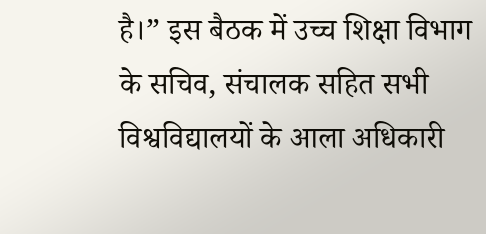है।” इस बैठक में उच्च शिक्षा विभाग के सचिव, संचालक सहित सभी विश्वविद्यालयों के आला अधिकारी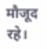मौजूद रहे।